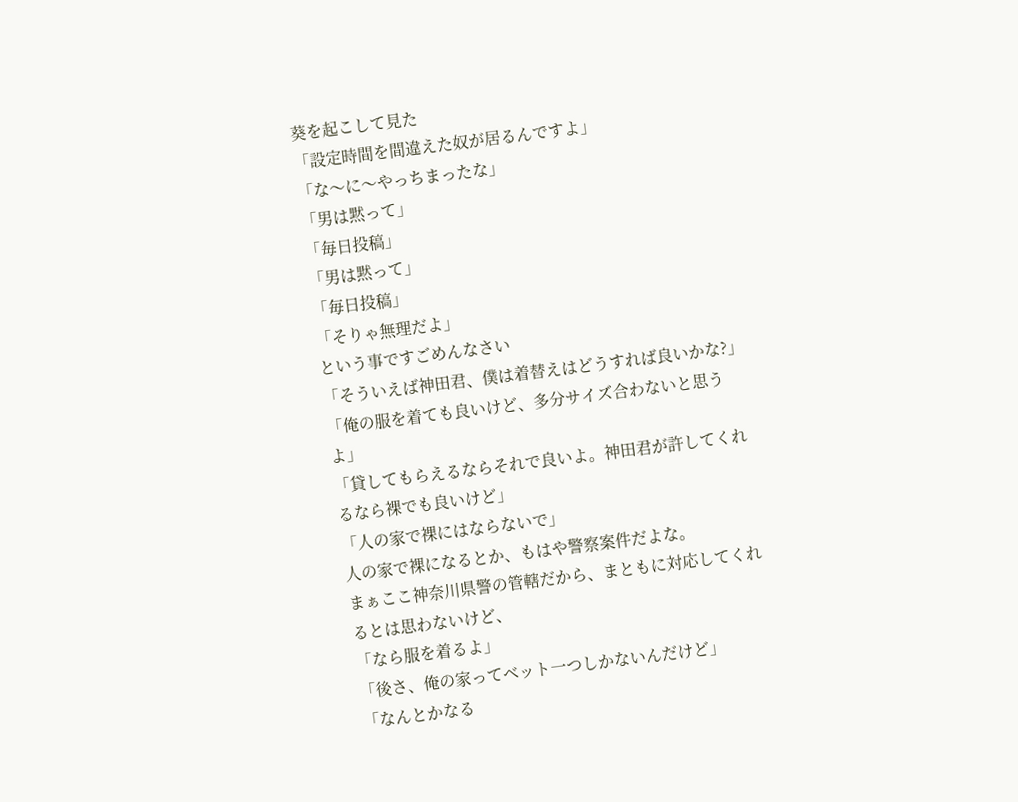葵を起こして見た
「設定時間を間違えた奴が居るんですよ」
「な〜に〜やっちまったな」
「男は黙って」
「毎日投稿」
「男は黙って」
「毎日投稿」
「そりゃ無理だよ」
という事ですごめんなさい
「そういえば神田君、僕は着替えはどうすれば良いかな?」
「俺の服を着ても良いけど、多分サイズ合わないと思うよ」
「貸してもらえるならそれで良いよ。神田君が許してくれるなら裸でも良いけど」
「人の家で裸にはならないで」
人の家で裸になるとか、もはや警察案件だよな。
まぁここ神奈川県警の管轄だから、まともに対応してくれるとは思わないけど、
「なら服を着るよ」
「後さ、俺の家ってベット一つしかないんだけど」
「なんとかなる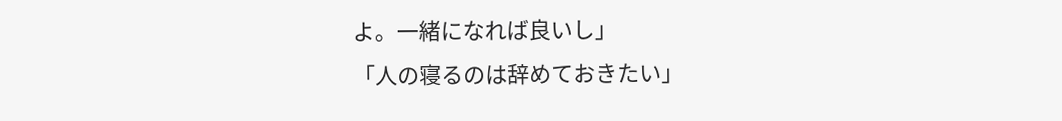よ。一緒になれば良いし」
「人の寝るのは辞めておきたい」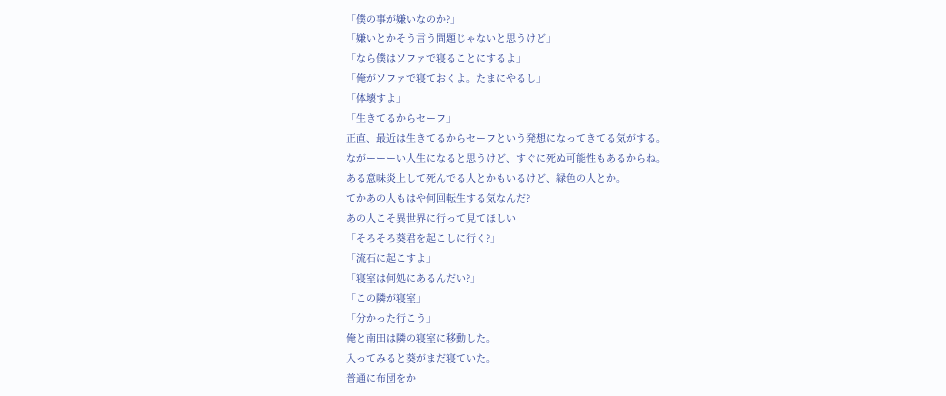「僕の事が嫌いなのか?」
「嫌いとかそう言う問題じゃないと思うけど」
「なら僕はソファで寝ることにするよ」
「俺がソファで寝ておくよ。たまにやるし」
「体壊すよ」
「生きてるからセーフ」
正直、最近は生きてるからセーフという発想になってきてる気がする。
ながーーーい人生になると思うけど、すぐに死ぬ可能性もあるからね。
ある意味炎上して死んでる人とかもいるけど、緑色の人とか。
てかあの人もはや何回転生する気なんだ?
あの人こそ異世界に行って見てほしい
「そろそろ葵君を起こしに行く?」
「流石に起こすよ」
「寝室は何処にあるんだい?」
「この隣が寝室」
「分かった行こう」
俺と南田は隣の寝室に移動した。
入ってみると葵がまだ寝ていた。
普通に布団をか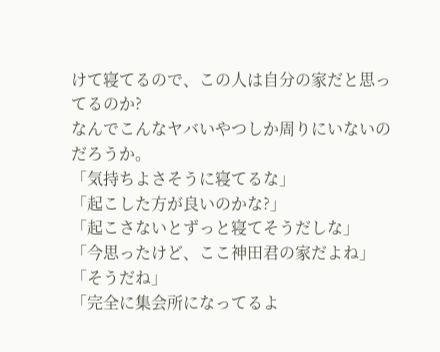けて寝てるので、この人は自分の家だと思ってるのか?
なんでこんなヤバいやつしか周りにいないのだろうか。
「気持ちよさそうに寝てるな」
「起こした方が良いのかな?」
「起こさないとずっと寝てそうだしな」
「今思ったけど、ここ神田君の家だよね」
「そうだね」
「完全に集会所になってるよ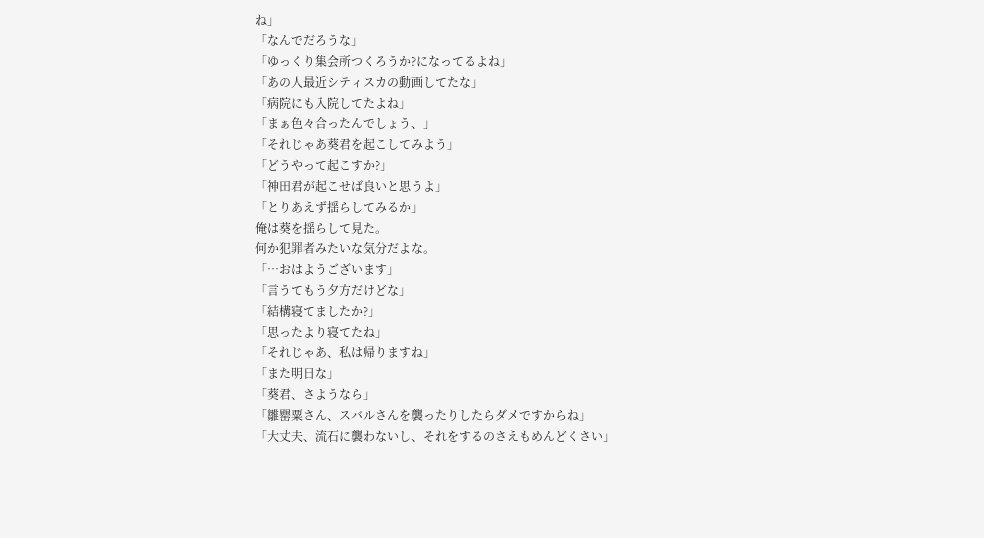ね」
「なんでだろうな」
「ゆっくり集会所つくろうか?になってるよね」
「あの人最近シティスカの動画してたな」
「病院にも入院してたよね」
「まぁ色々合ったんでしょう、」
「それじゃあ葵君を起こしてみよう」
「どうやって起こすか?」
「神田君が起こせば良いと思うよ」
「とりあえず揺らしてみるか」
俺は葵を揺らして見た。
何か犯罪者みたいな気分だよな。
「…おはようございます」
「言うてもう夕方だけどな」
「結構寝てましたか?」
「思ったより寝てたね」
「それじゃあ、私は帰りますね」
「また明日な」
「葵君、さようなら」
「雛罌粟さん、スバルさんを襲ったりしたらダメですからね」
「大丈夫、流石に襲わないし、それをするのさえもめんどくさい」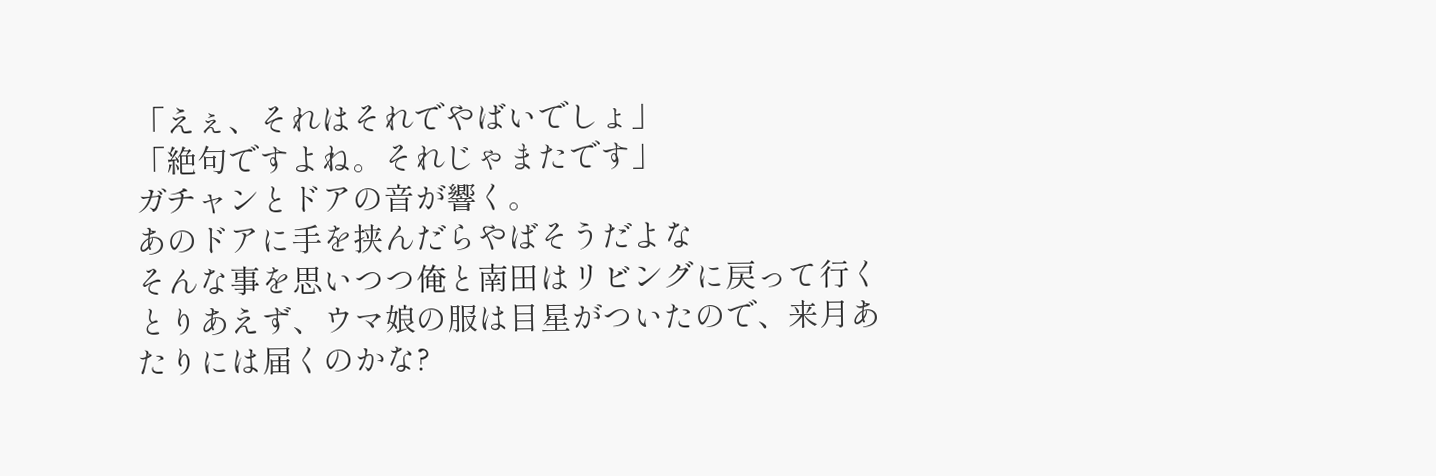「えぇ、それはそれでやばいでしょ」
「絶句ですよね。それじゃまたです」
ガチャンとドアの音が響く。
あのドアに手を挟んだらやばそうだよな
そんな事を思いつつ俺と南田はリビングに戻って行く
とりあえず、ウマ娘の服は目星がついたので、来月あたりには届くのかな?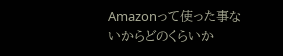Amazonって使った事ないからどのくらいか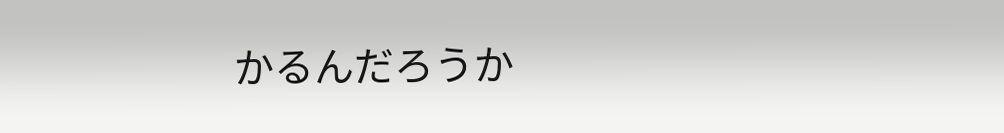かるんだろうか